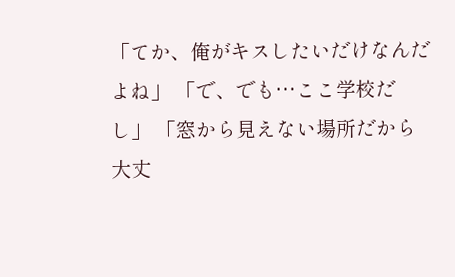「てか、俺がキスしたいだけなんだよね」 「で、でも…ここ学校だし」 「窓から見えない場所だから大丈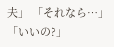夫」 「それなら…」 「いいの?」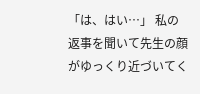「は、はい…」 私の返事を聞いて先生の顔がゆっくり近づいてく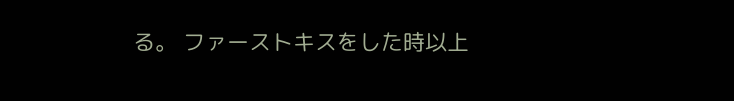る。 ファーストキスをした時以上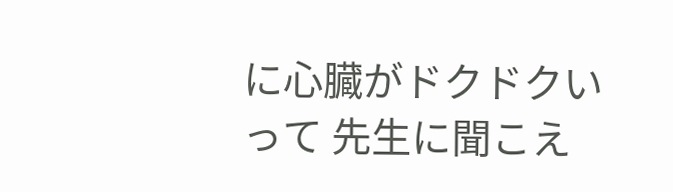に心臓がドクドクいって 先生に聞こえ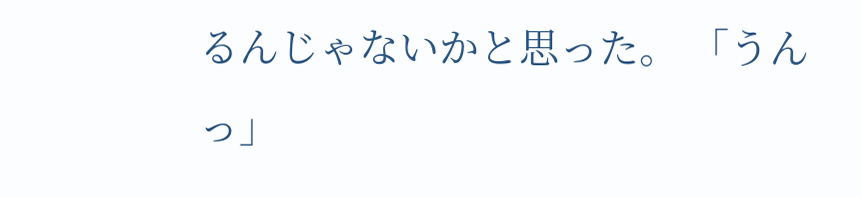るんじゃないかと思った。 「うんっ」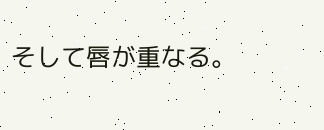そして唇が重なる。